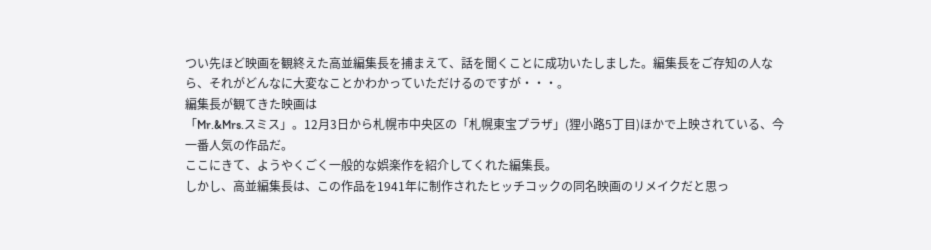つい先ほど映画を観終えた高並編集長を捕まえて、話を聞くことに成功いたしました。編集長をご存知の人なら、それがどんなに大変なことかわかっていただけるのですが・・・。
編集長が観てきた映画は
「Mr.&Mrs.スミス」。12月3日から札幌市中央区の「札幌東宝プラザ」(狸小路5丁目)ほかで上映されている、今一番人気の作品だ。
ここにきて、ようやくごく一般的な娯楽作を紹介してくれた編集長。
しかし、高並編集長は、この作品を1941年に制作されたヒッチコックの同名映画のリメイクだと思っ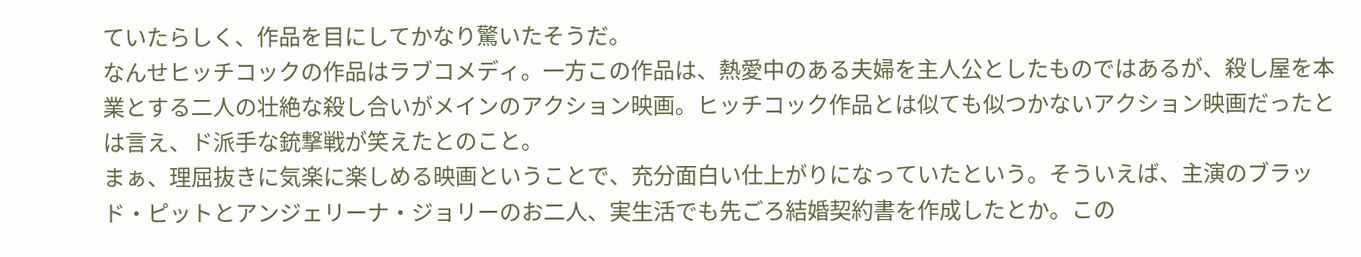ていたらしく、作品を目にしてかなり驚いたそうだ。
なんせヒッチコックの作品はラブコメディ。一方この作品は、熱愛中のある夫婦を主人公としたものではあるが、殺し屋を本業とする二人の壮絶な殺し合いがメインのアクション映画。ヒッチコック作品とは似ても似つかないアクション映画だったとは言え、ド派手な銃撃戦が笑えたとのこと。
まぁ、理屈抜きに気楽に楽しめる映画ということで、充分面白い仕上がりになっていたという。そういえば、主演のブラッド・ピットとアンジェリーナ・ジョリーのお二人、実生活でも先ごろ結婚契約書を作成したとか。この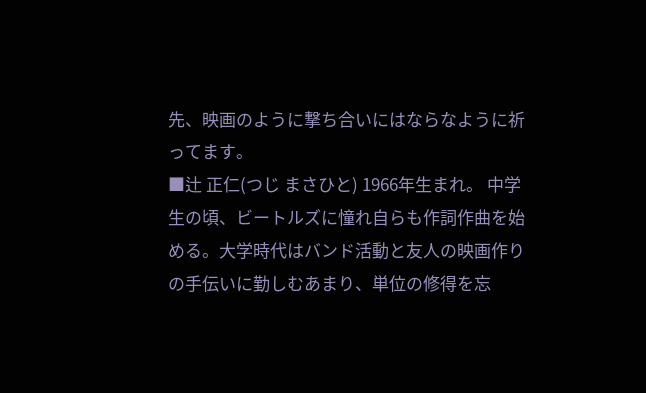先、映画のように撃ち合いにはならなように祈ってます。
■辻 正仁(つじ まさひと) 1966年生まれ。 中学生の頃、ビートルズに憧れ自らも作詞作曲を始める。大学時代はバンド活動と友人の映画作りの手伝いに勤しむあまり、単位の修得を忘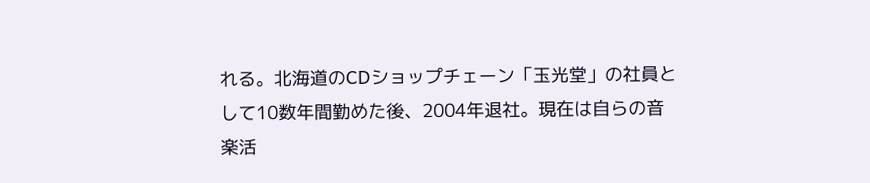れる。北海道のCDショップチェーン「玉光堂」の社員として10数年間勤めた後、2004年退社。現在は自らの音楽活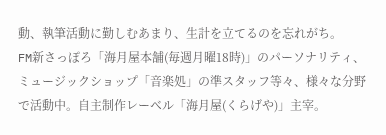動、執筆活動に勤しむあまり、生計を立てるのを忘れがち。
FM新さっぽろ「海月屋本舗(毎週月曜18時)」のパーソナリティ、ミュージックショップ「音楽処」の準スタッフ等々、様々な分野で活動中。自主制作レーベル「海月屋(くらげや)」主宰。